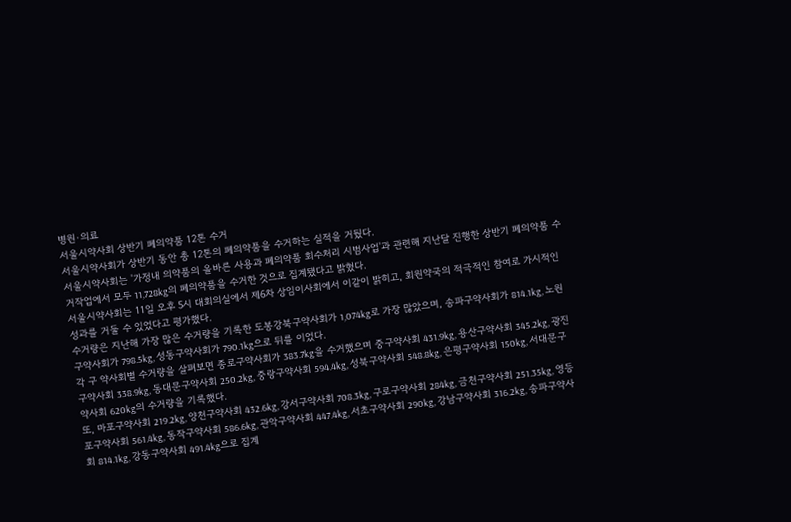병원·의료
서울시약사회 상반기 폐의약품 12톤 수거
서울시약사회가 상반기 동안 총 12톤의 폐의약품을 수거하는 실적을 거뒀다.
서울시약사회는 '가정내 의약품의 올바른 사용과 폐의약품 회수처리 시범사업'과 관련해 지난달 진행한 상반기 폐의약품 수거작업에서 모두 11,728kg의 폐의약품을 수거한 것으로 집계됐다고 밝혔다.
서울시약사회는 11일 오후 5시 대회의실에서 제6차 상임이사회에서 이같이 밝히고, 회원약국의 적극적인 참여로 가시적인 성과를 거둘 수 있었다고 평가했다.
수거량은 지난해 가장 많은 수거량을 기록한 도봉강북구약사회가 1,074kg로 가장 많았으며, 송파구약사회가 814.1kg, 노원구약사회가 798.5kg, 성동구약사회가 790.1kg으로 뒤를 이었다.
각 구 약사회별 수거량을 살펴보면 종로구약사회가 383.7kg을 수거했으며 중구약사회 431.9kg, 용산구약사회 345.2kg, 광진구약사회 338.9kg, 동대문구약사회 250.2kg, 중랑구약사회 594.4kg, 성북구약사회 548.8kg, 은평구약사회 150kg, 서대문구약사회 620kg의 수거량을 기록했다.
또, 마포구약사회 219.2kg, 양천구약사회 432.6kg, 강서구약사회 708.3kg, 구로구약사회 284kg, 금천구약사회 251.35kg, 영등포구약사회 561.4kg, 동작구약사회 586.6kg, 관악구약사회 447.4kg, 서초구약사회 290kg, 강남구약사회 316.2kg, 송파구약사회 814.1kg, 강동구약사회 491.4kg으로 집계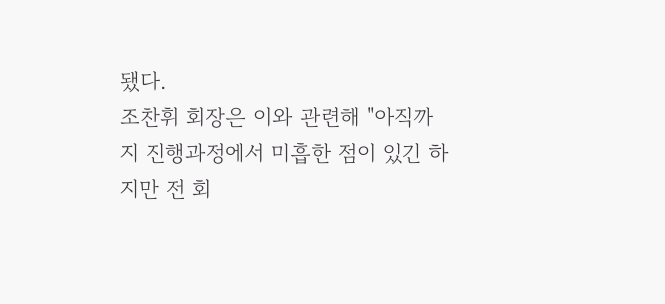됐다.
조찬휘 회장은 이와 관련해 "아직까지 진행과정에서 미흡한 점이 있긴 하지만 전 회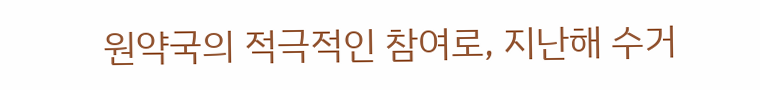원약국의 적극적인 참여로, 지난해 수거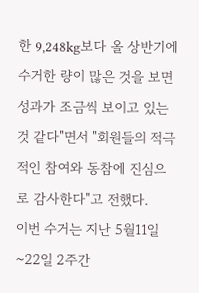한 9,248kg보다 올 상반기에 수거한 량이 많은 것을 보면 성과가 조금씩 보이고 있는 것 같다"면서 "회원들의 적극적인 참여와 동참에 진심으로 감사한다"고 전했다.
이번 수거는 지난 5월11일~22일 2주간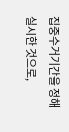집중수거기간을 정해 실시한 것으로,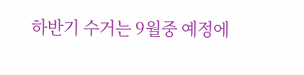하반기 수거는 9월중 예정에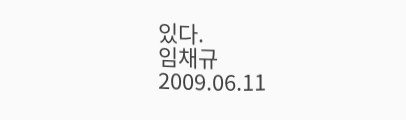있다.
임채규
2009.06.11